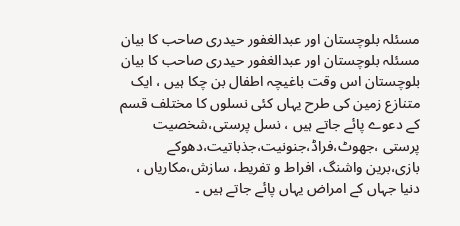مسئلہ بلوچستان اور عبدالغفور حیدری صاحب کا بیان
مسئلہ بلوچستان اور عبدالغفور حیدری صاحب کا بیان
بلوچستان اس وقت باغیچہ اطفال بن چکا ہیں ، ایک متنازع زمین کی طرح یہاں کئی نسلوں کا مختلف قسم کے دعوے پائے جاتے ہیں ، نسل پرستی،شخصیت پرستی ،جھوٹ،فراڈ،جنونیت،جذباتیت،دھوکے بازی،برین واشنگ، افراط و تفریط، سازش،مکاریاں ، دنیا جہاں کے امراض یہاں پائے جاتے ہیں ۔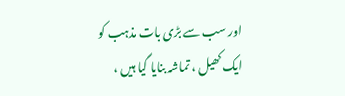اور سب سے بڑی بات مذہب کو ایک کھیل ، تماشہ بنایا گیا ہیں ،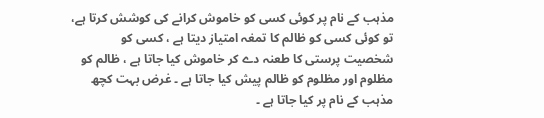مذہب کے نام پر کوئی کسی کو خاموش کرانے کی کوشش کرتا ہے، تو کوئی کسی کو ظالم کا تمغہ امتیاز دیتا ہے ، کسی کو شخصیت پرستی کا طعنہ دے کر خاموش کیا جاتا ہے ، ظالم کو مظلوم اور مظلوم کو ظالم پیش کیا جاتا ہے ۔ غرض بہت کچھ مذہب کے نام پر کیا جاتا ہے ۔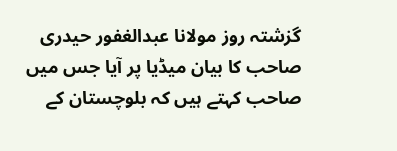گزشتہ روز مولانا عبدالغفور حیدری صاحب کا بیان میڈیا پر آیا جس میں صاحب کہتے ہیں کہ بلوچستان کے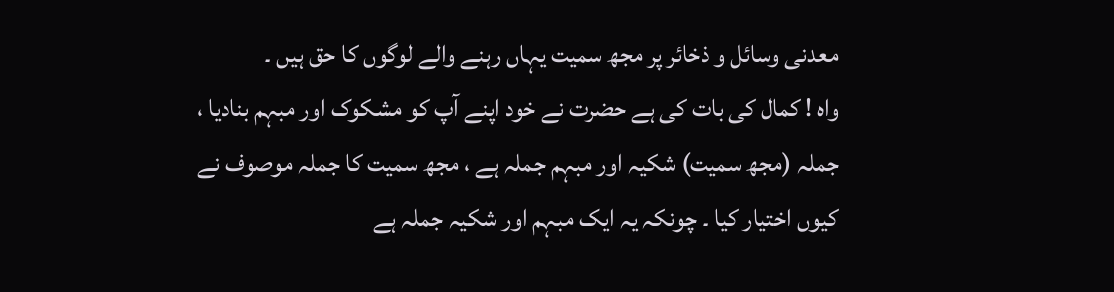معدنی وسائل و ذخائر پر مجھ سمیت یہاں رہنے والے لوگوں کا حق ہیں ۔
واہ ! کمال کی بات کی ہے حضرت نے خود اپنے آپ کو مشکوک اور مبہم بنادیا ، جملہ (مجھ سمیت) شکیہ اور مبہم جملہ ہے ، مجھ سمیت کا جملہ موصوف نے کیوں اختیار کیا ۔ چونکہ یہ ایک مبہم اور شکیہ جملہ ہے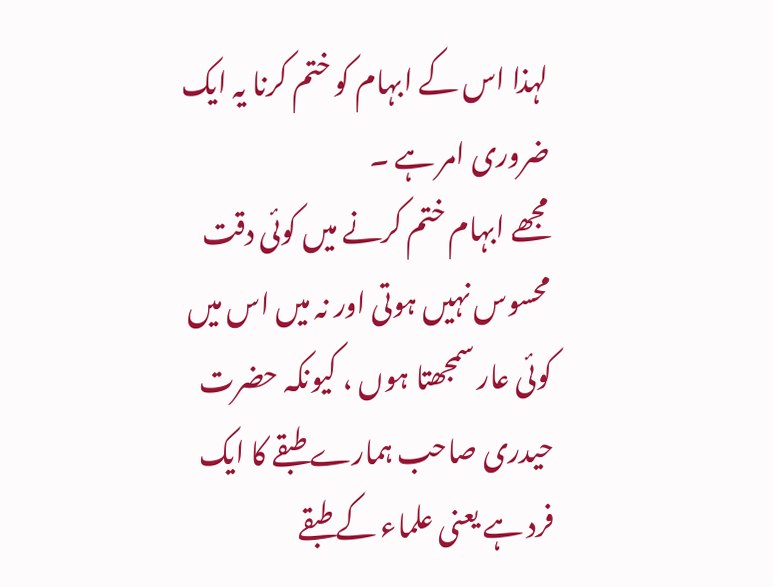لہذا اس کے ابہام کو ختم کرنا یہ ایک ضروری امر ہے ۔
مجھے ابہام ختم کرنے میں کوئی دقت محسوس نہیں ہوتی اور نہ میں اس میں کوئی عار سمجھتا ہوں ، کیونکہ حضرت حیدری صاحب ہمارے طبقے کا ایک فرد ہے یعنی علماء کے طبقے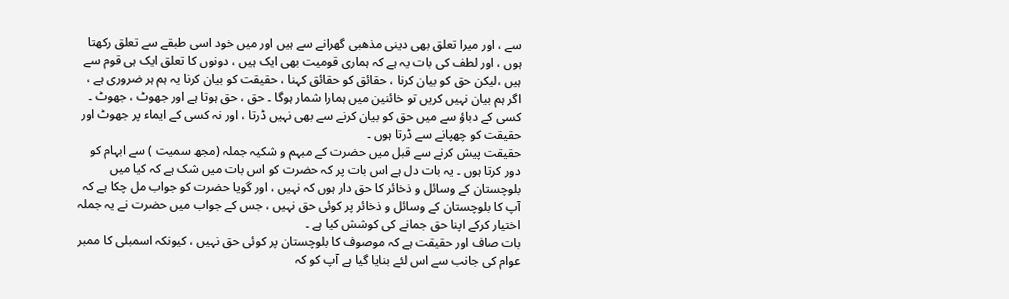سے ، اور میرا تعلق بھی دینی مذھبی گھرانے سے ہیں اور میں خود اسی طبقے سے تعلق رکھتا ہوں ، اور لطف کی بات یہ ہے کہ ہماری قومیت بھی ایک ہیں ، دونوں کا تعلق ایک ہی قوم سے ہیں ،لیکن حق کو بیان کرنا ، حقائق کو حقائق کہنا ، حقیقت کو بیان کرنا یہ ہم ہر ضروری ہے ، اگر ہم بیان نہیں کریں تو خائنین میں ہمارا شمار ہوگا ۔ حق ، حق ہوتا ہے اور جھوٹ ، جھوٹ ۔ کسی کے دباؤ سے میں حق کو بیان کرنے سے بھی نہیں ڈرتا ، اور نہ کسی کے ایماء پر جھوٹ اور حقیقت کو چھپانے سے ڈرتا ہوں ۔
حقیقت پیش کرنے سے قبل میں حضرت کے مبہم و شکیہ جملہ (مجھ سمیت ) سے ابہام کو دور کرتا ہوں ۔ یہ بات دل ہے اس بات پر کہ حضرت کو اس بات میں شک ہے کہ کیا میں بلوچستان کے وسائل و ذخائر کا حق دار ہوں کہ نہیں ، اور گویا حضرت کو جواب مل چکا ہے کہ آپ کا بلوچستان کے وسائل و ذخائر پر کوئی حق نہیں ، جس کے جواب میں حضرت نے یہ جملہ اختیار کرکے اپنا حق جمانے کی کوشش کیا ہے ۔
بات صاف اور حقیقت ہے کہ موصوف کا بلوچستان پر کوئی حق نہیں ، کیونکہ اسمبلی کا ممبر عوام کی جانب سے اس لئے بنایا گیا ہے آپ کو کہ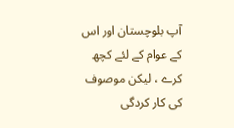آپ بلوچستان اور اس کے عوام کے لئے کچھ کرے ، لیکن موصوف کی کار کردگی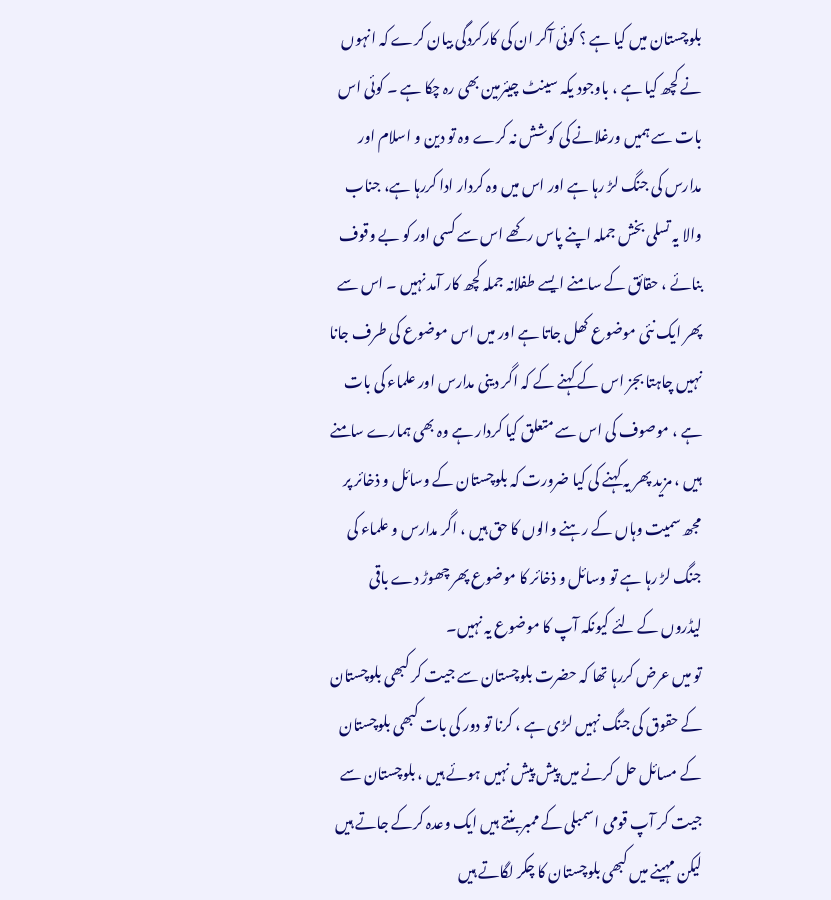بلوچستان میں کیا ہے ؟ کوئی آکر ان کی کارکردگی بیان کرے کہ انہوں نے کچھ کیا ہے ، باوجود یکہ سینٹ چیئرمین بھی رہ چکا ہے ۔ کوئی اس بات سے ہمیں ورغلانے کی کوشش نہ کرے وہ تو دین و اسلام اور مدارس کی جنگ لڑ رہا ہے اور اس میں وہ کردار ادا کررہا ہے، جناب والا یہ تسلی بخش جملہ اپنے پاس رکھے اس سے کسی اور کو بے وقوف بنائے ، حقائق کے سامنے ایسے طفلانہ جملہ کچھ کار آمد نہیں ۔ اس سے پھر ایک نئی موضوع کھل جاتا ہے اور میں اس موضوع کی طرف جانا نہیں چاہتا بجز اس کے کہنے کے کہ اگر دینی مدارس اور علماء کی بات ہے ، موصوف کی اس سے متعلق کیا کردار ہے وہ بھی ہمارے سامنے ہیں ، مزید پھر یہ کہنے کی کیا ضرورت کہ بلوچستان کے وسائل و ذخائر پر مجھ سمیت وہاں کے رہنے والوں کا حق ہیں ، اگر مدارس و علماء کی جنگ لڑ رہا ہے تو وسائل و ذخائر کا موضوع پھر چھوڑ دے باقی لیڈروں کے لئے کیونکہ آپ کا موضوع یہ نہیں۔
تو میں عرض کررہا تھا کہ حضرت بلوچستان سے جیت کر کبھی بلوچستان کے حقوق کی جنگ نہیں لڑی ہے ، کرنا تو دور کی بات کبھی بلوچستان کے مسائل حل کرنے میں پیش پیش نہیں ہوئے ہیں ، بلوچستان سے جیت کر آپ قومی اسمبلی کے ممبربنتے ہیں ایک وعدہ کرکے جاتے ہیں لیکن مہینے میں کبھی بلوچستان کا چکر لگاتے ہیں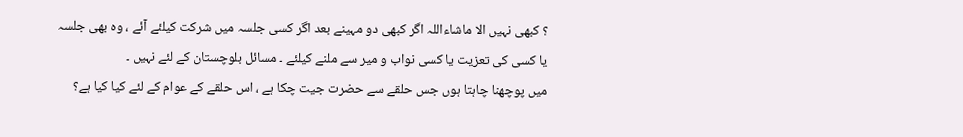؟ کبھی نہیں الا ماشاءاللہ اگر کبھی دو مہینے بعد اگر کسی جلسہ میں شرکت کیلئے آئے ، وہ بھی جلسہ یا کسی کی تعزیت یا کسی نواب و میر سے ملنے کیلئے ۔ مسائل بلوچستان کے لئے نہیں ۔
میں پوچھنا چاہتا ہوں جس حلقے سے حضرت جیت چکا ہے ، اس حلقے کے عوام کے لئے کیا کیا ہے؟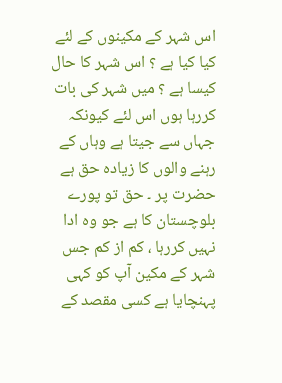اس شہر کے مکینوں کے لئے کیا کیا ہے ؟ اس شہر کا حال کیسا ہے ؟ میں شہر کی بات کررہا ہوں اس لئے کیونکہ جہاں سے جیتا ہے وہاں کے رہنے والوں کا زیادہ حق ہے حضرت پر ۔ حق تو پورے بلوچستان کا ہے جو وہ ادا نہیں کررہا ، کم از کم جس شہر کے مکین آپ کو کہی پہنچایا ہے کسی مقصد کے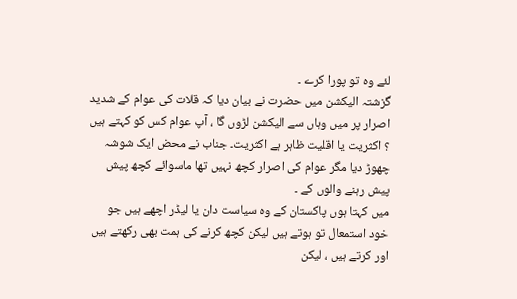لئے وہ تو پورا کرے ۔
گزشتہ الیکشن میں حضرت نے بیان دیا کہ قلات کی عوام کے شدید اصرار پر میں وہاں سے الیکشن لڑوں گا ، آپ عوام کس کو کہتے ہیں ؟ اکثریت یا اقلیت ظاہر ہے اکثریت۔ جناب نے محض ایک شوشہ چھوڑ دیا مگر عوام کی اصرار کچھ نہیں تھا ماسوائے کچھ پیش پیش رہنے والوں کے ۔
میں کہتا ہوں پاکستان کے وہ سیاست دان یا لیڈر اچھے ہیں جو خود استمعال تو ہوتے ہیں لیکن کچھ کرنے کی ہمت بھی رکھتے ہیں اور کرتے ہیں ، لیکن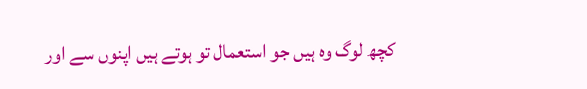کچھ لوگ وہ ہیں جو استعمال تو ہوتے ہیں اپنوں سے اور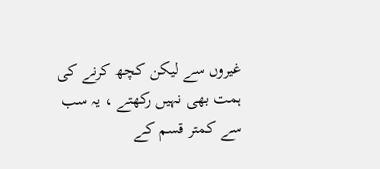غیروں سے لیکن کچھ کرنے کی ہمت بھی نہیں رکھتے ، یہ سب سے کمتر قسم کے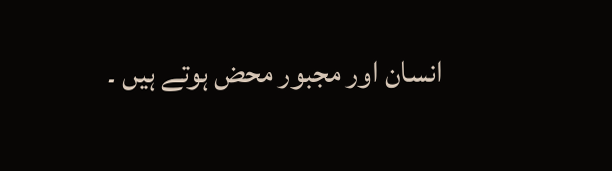انسان اور مجبور محض ہوتے ہیں ۔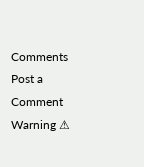Comments
Post a Comment
Warning ⚠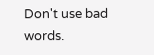Don't use bad words.